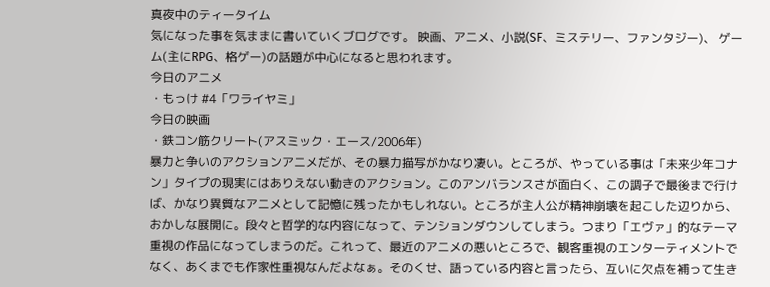真夜中のティータイム
気になった事を気ままに書いていくブログです。 映画、アニメ、小説(SF、ミステリー、ファンタジー)、 ゲーム(主にRPG、格ゲー)の話題が中心になると思われます。
今日のアニメ
・もっけ #4「ワライヤミ」
今日の映画
・鉄コン筋クリート(アスミック・エース/2006年)
暴力と争いのアクションアニメだが、その暴力描写がかなり凄い。ところが、やっている事は「未来少年コナン」タイプの現実にはありえない動きのアクション。このアンバランスさが面白く、この調子で最後まで行けば、かなり異質なアニメとして記憶に残ったかもしれない。ところが主人公が精神崩壊を起こした辺りから、おかしな展開に。段々と哲学的な内容になって、テンションダウンしてしまう。つまり「エヴァ」的なテーマ重視の作品になってしまうのだ。これって、最近のアニメの悪いところで、観客重視のエンターティメントでなく、あくまでも作家性重視なんだよなぁ。そのくせ、語っている内容と言ったら、互いに欠点を補って生き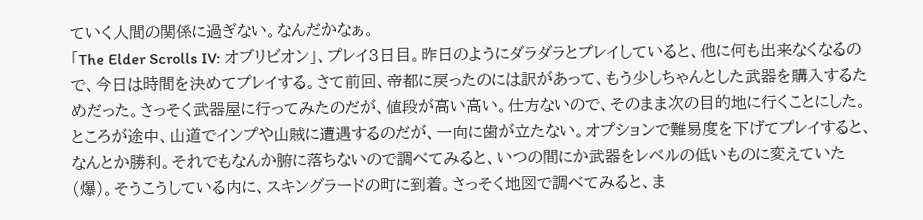ていく人間の関係に過ぎない。なんだかなぁ。
「The Elder Scrolls IV: オブリビオン」、プレイ3日目。昨日のようにダラダラとプレイしていると、他に何も出来なくなるので、今日は時間を決めてプレイする。さて前回、帝都に戻ったのには訳があって、もう少しちゃんとした武器を購入するためだった。さっそく武器屋に行ってみたのだが、値段が高い高い。仕方ないので、そのまま次の目的地に行くことにした。ところが途中、山道でインプや山賊に遭遇するのだが、一向に歯が立たない。オプションで難易度を下げてプレイすると、なんとか勝利。それでもなんか腑に落ちないので調べてみると、いつの間にか武器をレベルの低いものに変えていた(爆)。そうこうしている内に、スキングラードの町に到着。さっそく地図で調べてみると、ま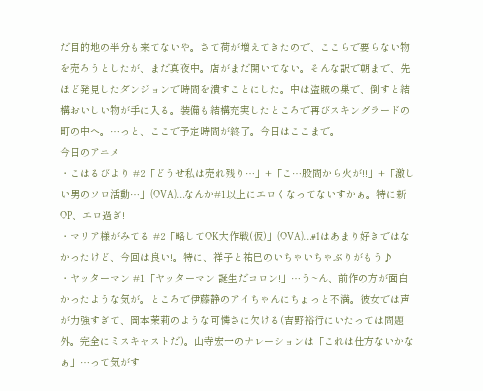だ目的地の半分も来てないや。さて荷が増えてきたので、ここらで要らない物を売ろうとしたが、まだ真夜中。店がまだ開いてない。そんな訳で朝まで、先ほど発見したダンジョンで時間を潰すことにした。中は盗賊の巣で、倒すと結構おいしい物が手に入る。装備も結構充実したところで再びスキングラードの町の中へ。…っと、ここで予定時間が終了。今日はここまで。
今日のアニメ
・こはるびより #2「どうせ私は売れ残り…」+「こ…股間から火が!!」+「激しい男のソロ活動…」(OVA)…なんか#1以上にエロくなってないすかぁ。特に新OP、エロ過ぎ!
・マリア様がみてる #2「略してOK大作戦(仮)」(OVA)…#1はあまり好きではなかったけど、今回は良い!。特に、祥子と祐巳のいちゃいちゃぶりがもう♪
・ヤッターマン #1「ヤッターマン 誕生だコロン!」…う~ん、前作の方が面白かったような気が。ところで伊藤静のアイちゃんにちょっと不満。彼女では声が力強すぎて、岡本茉莉のような可憐さに欠ける(吉野裕行にいたっては問題外。完全にミスキャストだ)。山寺宏一のナレーションは「これは仕方ないかなぁ」…って気がす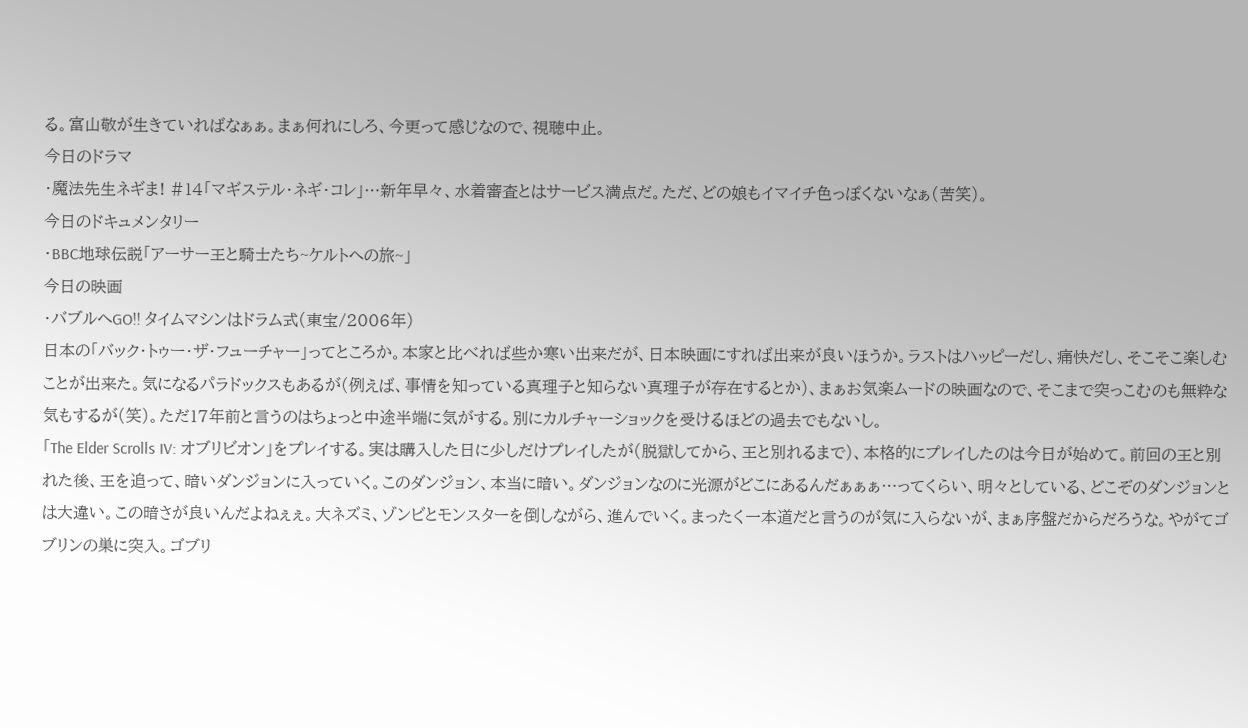る。富山敬が生きていればなぁぁ。まぁ何れにしろ、今更って感じなので、視聴中止。
今日のドラマ
・魔法先生ネギま! #14「マギステル・ネギ・コレ」…新年早々、水着審査とはサービス満点だ。ただ、どの娘もイマイチ色っぽくないなぁ(苦笑)。
今日のドキュメンタリー
・BBC地球伝説「アーサー王と騎士たち~ケルトへの旅~」
今日の映画
・バブルへGO!! タイムマシンはドラム式(東宝/2006年)
日本の「バック・トゥー・ザ・フューチャー」ってところか。本家と比べれば些か寒い出来だが、日本映画にすれば出来が良いほうか。ラストはハッピーだし、痛快だし、そこそこ楽しむことが出来た。気になるパラドックスもあるが(例えば、事情を知っている真理子と知らない真理子が存在するとか)、まぁお気楽ムードの映画なので、そこまで突っこむのも無粋な気もするが(笑)。ただ17年前と言うのはちょっと中途半端に気がする。別にカルチャーショックを受けるほどの過去でもないし。
「The Elder Scrolls IV: オブリビオン」をプレイする。実は購入した日に少しだけプレイしたが(脱獄してから、王と別れるまで)、本格的にプレイしたのは今日が始めて。前回の王と別れた後、王を追って、暗いダンジョンに入っていく。このダンジョン、本当に暗い。ダンジョンなのに光源がどこにあるんだぁぁぁ…ってくらい、明々としている、どこぞのダンジョンとは大違い。この暗さが良いんだよねぇぇ。大ネズミ、ゾンビとモンスターを倒しながら、進んでいく。まったく一本道だと言うのが気に入らないが、まぁ序盤だからだろうな。やがてゴブリンの巣に突入。ゴブリ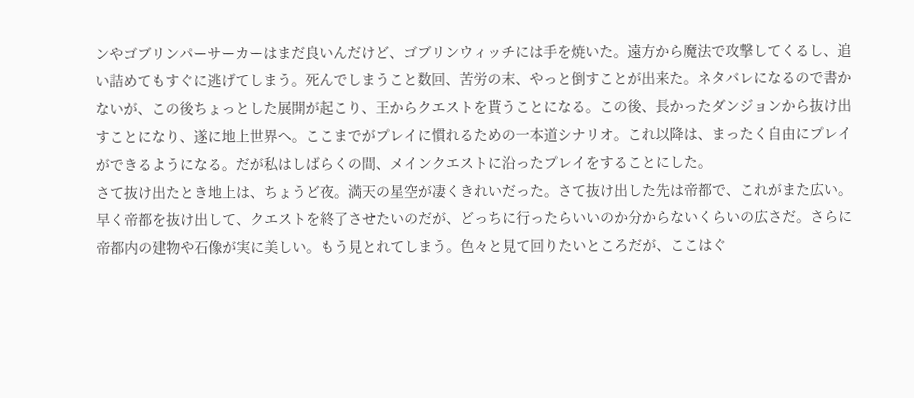ンやゴブリンパーサーカーはまだ良いんだけど、ゴブリンウィッチには手を焼いた。遠方から魔法で攻撃してくるし、追い詰めてもすぐに逃げてしまう。死んでしまうこと数回、苦労の末、やっと倒すことが出来た。ネタバレになるので書かないが、この後ちょっとした展開が起こり、王からクエストを貰うことになる。この後、長かったダンジョンから抜け出すことになり、遂に地上世界へ。ここまでがプレイに慣れるための一本道シナリオ。これ以降は、まったく自由にプレイができるようになる。だが私はしばらくの間、メインクエストに沿ったプレイをすることにした。
さて抜け出たとき地上は、ちょうど夜。満天の星空が凄くきれいだった。さて抜け出した先は帝都で、これがまた広い。早く帝都を抜け出して、クエストを終了させたいのだが、どっちに行ったらいいのか分からないくらいの広さだ。さらに帝都内の建物や石像が実に美しい。もう見とれてしまう。色々と見て回りたいところだが、ここはぐ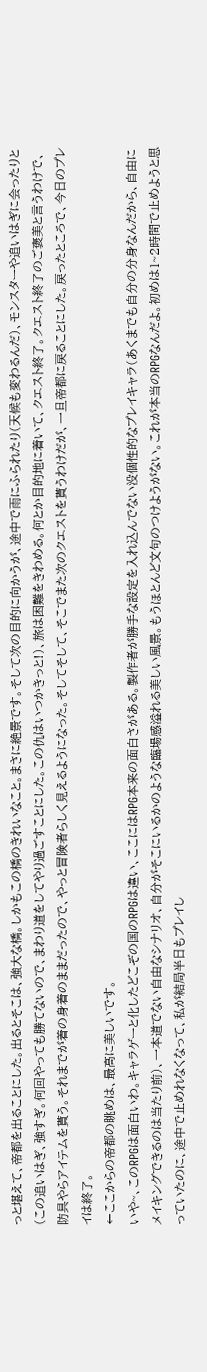っと堪えて、帝都を出ることにした。出るとそこは、強大な橋。しかもこの橋のきれいなこと。まさに絶景です。そして次の目的に向かうが、途中で雨にふられたり(天候も変わるんだ)、モンスターや追いはぎに会ったりと(この追いはぎ、強すぎ。何回やっても勝てないので、まわり道をしてやり過ごすことにした。この仇はいつかきっと!)、旅は困難をきわめる。何とか目的地に着いて、クエスト終了。クエスト終了のご褒美と言うわけで、防具やらアイテムを貰う。それまでが着の身着のままだったので、やっと冒険者らしく見えるようになった。そしてそして、そこでまた次のクエストを貰うわけだが、一旦帝都に戻ることにした。戻ったところで、今日のプレイは終了。
←ここからの帝都の眺めは、最高に美しいです。
いや~、このRPGは面白いわ。キャラゲーと化したどこぞの国のRPGは違い、ここにはRPG本来の面白さがある。製作者が勝手な設定を入れ込んでない没個性的なプレイキャラ(あくまでも自分の分身なんだから、自由にメイキングできるのは当たり前)、一本道でない自由なシナリオ、自分がそこにいるかのような臨場感溢れる美しい風景。もうほとんど文句のつけようがない。これが本当のRPGなんだよ。初めは1~2時間で止めようと思っていたのに、途中で止めれなくなって、私が結局半日もプレイし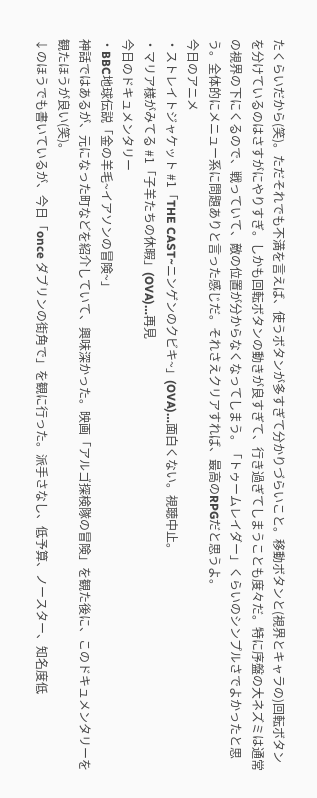たくらいだから(笑)。ただそれでも不満を言えば、使うボタンが多すぎて分かりづらいこと。移動ボタンと(視界とキャラの)回転ボタンを分けているのはさすがにやりすぎ。しかも回転ボタンの動きが良すぎて、行き過ぎてしまうことも度々だ。特に序盤の大ネズミは通常の視界の下にくるので、戦っていて、敵の位置が分からなくなってしまう。「トゥームレイダー」くらいのシンプルさでよかったと思う。全体的にメニュー系に問題ありと言った感じだ。それさえクリアすれば、最高のRPGだと思うよ。
今日のアニメ
・ストレイトジャケット #1「THE CAST~ニンゲンのクビキ~」(OVA)…面白くない。視聴中止。
・マリア様がみてる #1「子羊たちの休暇」(OVA)…再見
今日のドキュメンタリー
・BBC地球伝説「金の羊毛~イアソンの冒険~」
神話ではあるが、元になった町などを紹介していて、興味深かった。映画「アルゴ探検隊の冒険」を観た後に、このドキュメンタリーを観たほうが良い(笑)。
↓のほうでも書いているが、今日「once ダブリンの街角で」を観に行った。派手さなし、低予算、ノースター、知名度低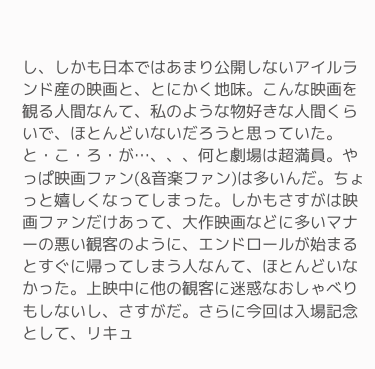し、しかも日本ではあまり公開しないアイルランド産の映画と、とにかく地味。こんな映画を観る人間なんて、私のような物好きな人間くらいで、ほとんどいないだろうと思っていた。と・こ・ろ・が…、、、何と劇場は超満員。やっぱ映画ファン(&音楽ファン)は多いんだ。ちょっと嬉しくなってしまった。しかもさすがは映画ファンだけあって、大作映画などに多いマナーの悪い観客のように、エンドロールが始まるとすぐに帰ってしまう人なんて、ほとんどいなかった。上映中に他の観客に迷惑なおしゃべりもしないし、さすがだ。さらに今回は入場記念として、リキュ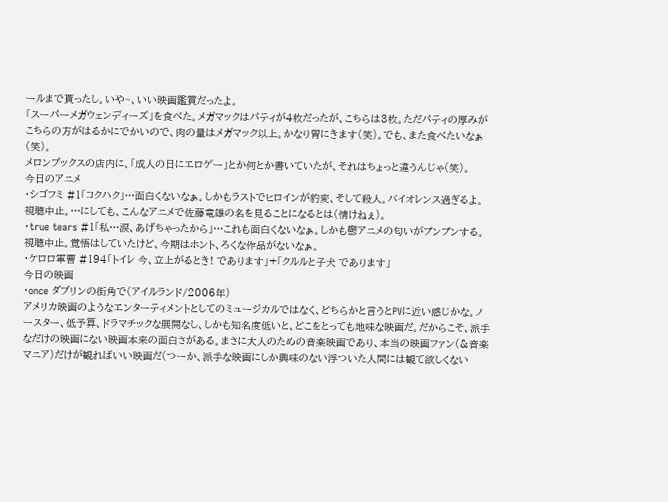ールまで貰ったし。いや~、いい映画鑑賞だったよ。
「スーパーメガウェンディーズ」を食べた。メガマックはパティが4枚だったが、こちらは3枚。ただパティの厚みがこちらの方がはるかにでかいので、肉の量はメガマック以上。かなり胃にきます(笑)。でも、また食べたいなぁ(笑)。
メロンブックスの店内に、「成人の日にエロゲー」とか何とか書いていたが、それはちょっと違うんじゃ(笑)。
今日のアニメ
・シゴフミ #1「コクハク」…面白くないなぁ。しかもラストでヒロインが豹変、そして殺人。バイオレンス過ぎるよ。視聴中止。…にしても、こんなアニメで佐藤竜雄の名を見ることになるとは(情けねぇ)。
・true tears #1「私…涙、あげちゃったから」…これも面白くないなぁ。しかも鬱アニメの匂いがプンプンする。視聴中止。覚悟はしていたけど、今期はホント、ろくな作品がないなぁ。
・ケロロ軍曹 #194「トイレ 今、立上がるとき! であります」+「クルルと子犬 であります」
今日の映画
・once ダブリンの街角で(アイルランド/2006年)
アメリカ映画のようなエンターティメントとしてのミュージカルではなく、どちらかと言うとPVに近い感じかな。ノースター、低予算、ドラマチックな展開なし、しかも知名度低いと、どこをとっても地味な映画だ。だからこそ、派手なだけの映画にない映画本来の面白さがある。まさに大人のための音楽映画であり、本当の映画ファン(&音楽マニア)だけが観ればいい映画だ(つーか、派手な映画にしか興味のない浮ついた人間には観て欲しくない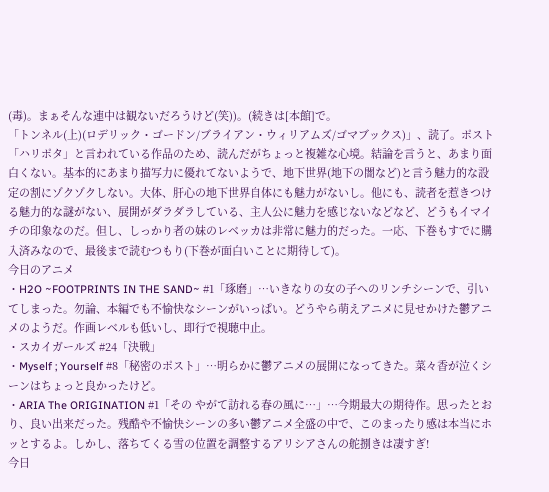(毒)。まぁそんな連中は観ないだろうけど(笑))。(続きは[本館]で。
「トンネル(上)(ロデリック・ゴードン/ブライアン・ウィリアムズ/ゴマブックス)」、読了。ポスト「ハリポタ」と言われている作品のため、読んだがちょっと複雑な心境。結論を言うと、あまり面白くない。基本的にあまり描写力に優れてないようで、地下世界(地下の闇など)と言う魅力的な設定の割にゾクゾクしない。大体、肝心の地下世界自体にも魅力がないし。他にも、読者を惹きつける魅力的な謎がない、展開がダラダラしている、主人公に魅力を感じないなどなど、どうもイマイチの印象なのだ。但し、しっかり者の妹のレベッカは非常に魅力的だった。一応、下巻もすでに購入済みなので、最後まで読むつもり(下巻が面白いことに期待して)。
今日のアニメ
・H2O ~FOOTPRINTS IN THE SAND~ #1「琢磨」…いきなりの女の子へのリンチシーンで、引いてしまった。勿論、本編でも不愉快なシーンがいっぱい。どうやら萌えアニメに見せかけた鬱アニメのようだ。作画レベルも低いし、即行で視聴中止。
・スカイガールズ #24「決戦」
・Myself ; Yourself #8「秘密のポスト」…明らかに鬱アニメの展開になってきた。菜々香が泣くシーンはちょっと良かったけど。
・ARIA The ORIGINATION #1「その やがて訪れる春の風に…」…今期最大の期待作。思ったとおり、良い出来だった。残酷や不愉快シーンの多い鬱アニメ全盛の中で、このまったり感は本当にホッとするよ。しかし、落ちてくる雪の位置を調整するアリシアさんの舵捌きは凄すぎ!
今日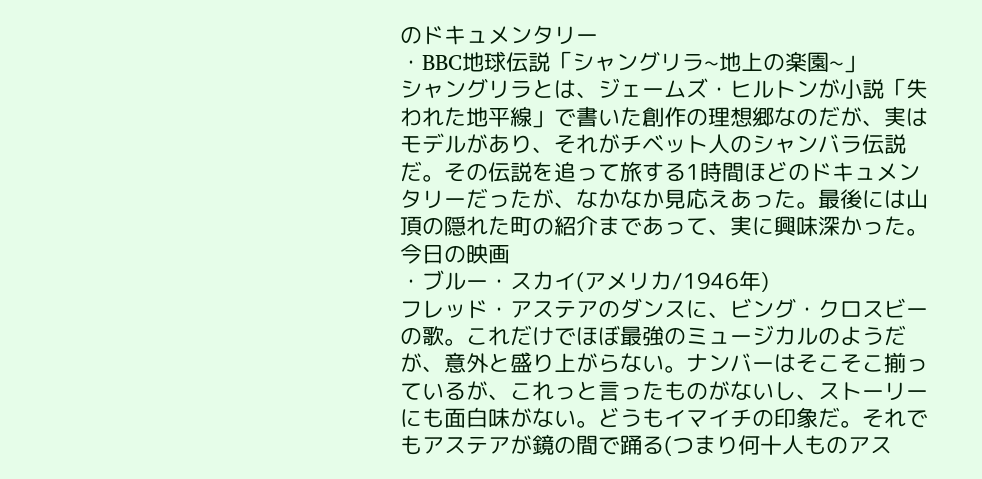のドキュメンタリー
・BBC地球伝説「シャングリラ~地上の楽園~」
シャングリラとは、ジェームズ・ヒルトンが小説「失われた地平線」で書いた創作の理想郷なのだが、実はモデルがあり、それがチベット人のシャンバラ伝説だ。その伝説を追って旅する1時間ほどのドキュメンタリーだったが、なかなか見応えあった。最後には山頂の隠れた町の紹介まであって、実に興味深かった。
今日の映画
・ブルー・スカイ(アメリカ/1946年)
フレッド・アステアのダンスに、ビング・クロスビーの歌。これだけでほぼ最強のミュージカルのようだが、意外と盛り上がらない。ナンバーはそこそこ揃っているが、これっと言ったものがないし、ストーリーにも面白味がない。どうもイマイチの印象だ。それでもアステアが鏡の間で踊る(つまり何十人ものアス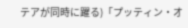テアが同時に躍る)「プッティン・オ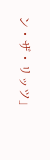ン・ザ・リッツ」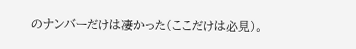のナンバーだけは凄かった(ここだけは必見)。